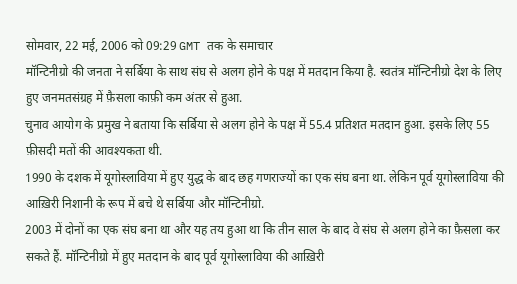सोमवार, 22 मई, 2006 को 09:29 GMT तक के समाचार
मॉन्टिनीग्रो की जनता ने सर्बिया के साथ संघ से अलग होने के पक्ष में मतदान किया है. स्वतंत्र मॉन्टिनीग्रो देश के लिए हुए जनमतसंग्रह में फ़ैसला काफ़ी कम अंतर से हुआ.
चुनाव आयोग के प्रमुख ने बताया कि सर्बिया से अलग होने के पक्ष में 55.4 प्रतिशत मतदान हुआ. इसके लिए 55 फ़ीसदी मतों की आवश्यकता थी.
1990 के दशक में यूगोस्लाविया में हुए युद्ध के बाद छह गणराज्यों का एक संघ बना था. लेकिन पूर्व यूगोस्लाविया की आख़िरी निशानी के रूप में बचे थे सर्बिया और मॉन्टिनीग्रो.
2003 में दोनों का एक संघ बना था और यह तय हुआ था कि तीन साल के बाद वे संघ से अलग होने का फ़ैसला कर सकते हैं. मॉन्टिनीग्रो में हुए मतदान के बाद पूर्व यूगोस्लाविया की आख़िरी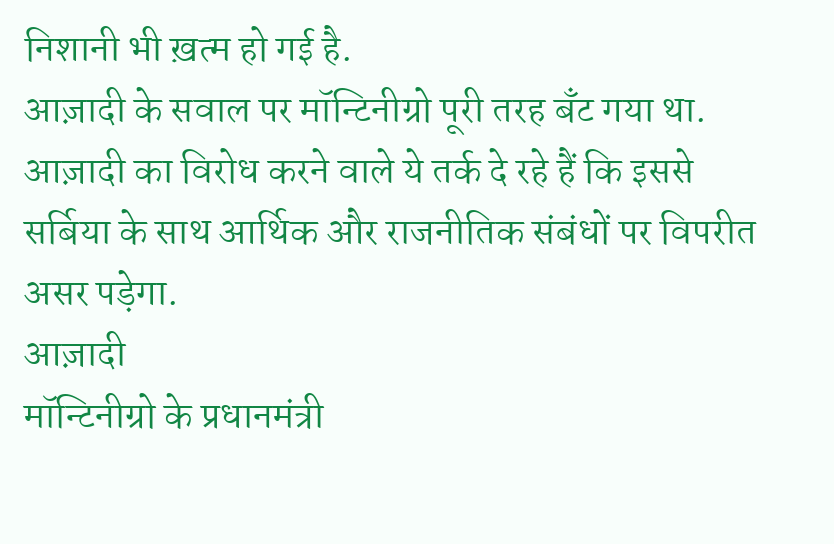निशानी भी ख़त्म हो गई है.
आज़ादी के सवाल पर मॉन्टिनीग्रो पूरी तरह बँट गया था. आज़ादी का विरोध करने वाले ये तर्क दे रहे हैं कि इससे सर्बिया के साथ आर्थिक और राजनीतिक संबंधों पर विपरीत असर पड़ेगा.
आज़ादी
मॉन्टिनीग्रो के प्रधानमंत्री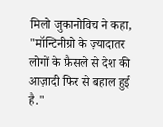मिलो जुकानोविच ने कहा, "मॉन्टिनीग्रो के ज़्यादातर लोगों के फ़ैसले से देश की आज़ादी फिर से बहाल हुई है."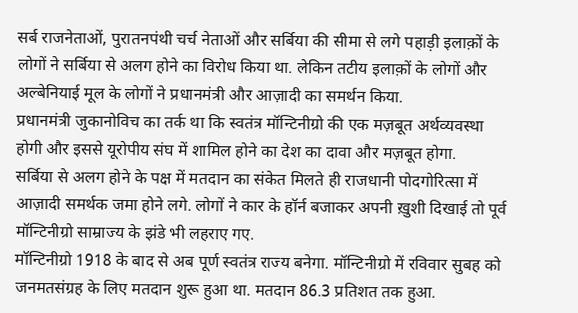सर्ब राजनेताओं, पुरातनपंथी चर्च नेताओं और सर्बिया की सीमा से लगे पहाड़ी इलाक़ों के लोगों ने सर्बिया से अलग होने का विरोध किया था. लेकिन तटीय इलाक़ों के लोगों और अल्बेनियाई मूल के लोगों ने प्रधानमंत्री और आज़ादी का समर्थन किया.
प्रधानमंत्री जुकानोविच का तर्क था कि स्वतंत्र मॉन्टिनीग्रो की एक मज़बूत अर्थव्यवस्था होगी और इससे यूरोपीय संघ में शामिल होने का देश का दावा और मज़बूत होगा.
सर्बिया से अलग होने के पक्ष में मतदान का संकेत मिलते ही राजधानी पोदगोरित्सा में आज़ादी समर्थक जमा होने लगे. लोगों ने कार के हॉर्न बजाकर अपनी ख़ुशी दिखाई तो पूर्व मॉन्टिनीग्रो साम्राज्य के झंडे भी लहराए गए.
मॉन्टिनीग्रो 1918 के बाद से अब पूर्ण स्वतंत्र राज्य बनेगा. मॉन्टिनीग्रो में रविवार सुबह को जनमतसंग्रह के लिए मतदान शुरू हुआ था. मतदान 86.3 प्रतिशत तक हुआ.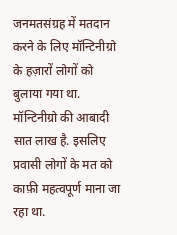जनमतसंग्रह में मतदान करने के लिए मॉन्टिनीग्रो के हज़ारों लोगों को बुलाया गया था. मॉन्टिनीग्रो की आबादी सात लाख है. इसलिए प्रवासी लोगों के मत को काफ़ी महत्वपूर्ण माना जा रहा था.